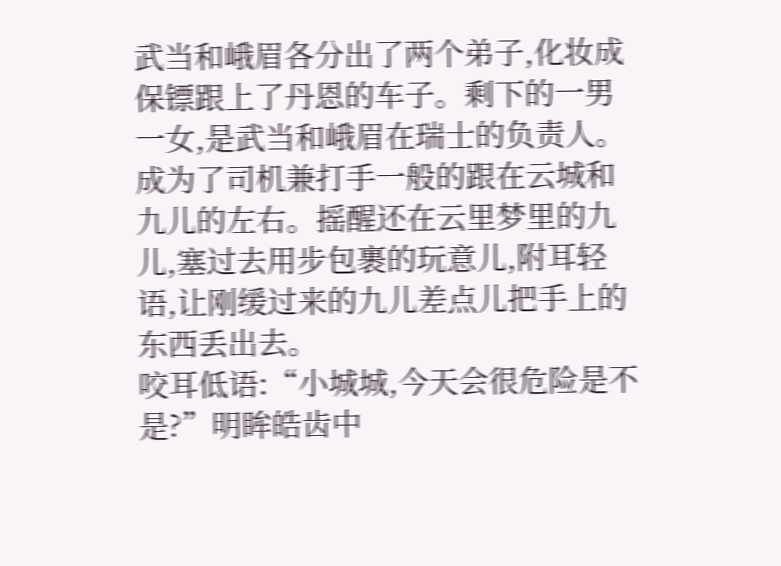武当和峨眉各分出了两个弟子,化妆成保镖跟上了丹恩的车子。剩下的一男一女,是武当和峨眉在瑞士的负责人。成为了司机兼打手一般的跟在云城和九儿的左右。摇醒还在云里梦里的九儿,塞过去用步包裹的玩意儿,附耳轻语,让刚缓过来的九儿差点儿把手上的东西丢出去。
咬耳低语:“小城城,今天会很危险是不是?”明眸皓齿中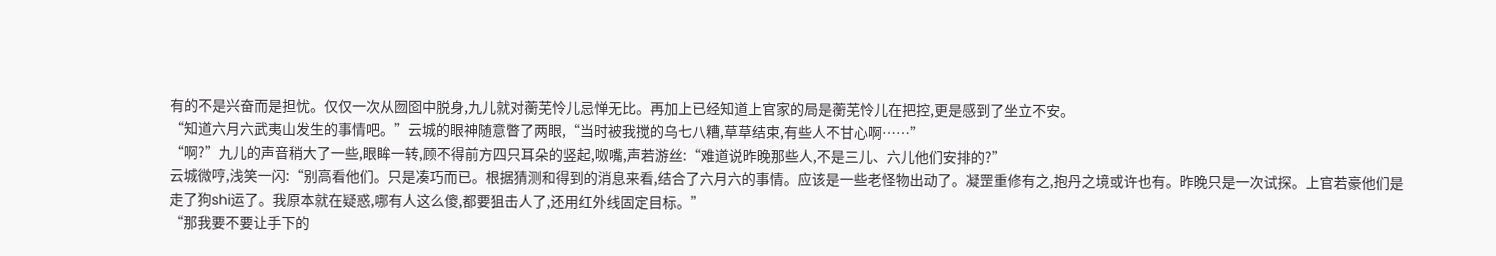有的不是兴奋而是担忧。仅仅一次从囫囵中脱身,九儿就对蘅芜怜儿忌惮无比。再加上已经知道上官家的局是蘅芜怜儿在把控,更是感到了坐立不安。
“知道六月六武夷山发生的事情吧。”云城的眼神随意瞥了两眼,“当时被我搅的乌七八糟,草草结束,有些人不甘心啊……”
“啊?”九儿的声音稍大了一些,眼眸一转,顾不得前方四只耳朵的竖起,呶嘴,声若游丝:“难道说昨晚那些人,不是三儿、六儿他们安排的?”
云城微哼,浅笑一闪:“别高看他们。只是凑巧而已。根据猜测和得到的消息来看,结合了六月六的事情。应该是一些老怪物出动了。凝罡重修有之,抱丹之境或许也有。昨晚只是一次试探。上官若豪他们是走了狗shi运了。我原本就在疑惑,哪有人这么傻,都要狙击人了,还用红外线固定目标。”
“那我要不要让手下的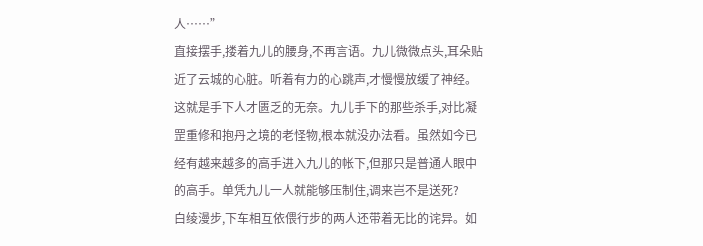人……”
直接摆手,搂着九儿的腰身,不再言语。九儿微微点头,耳朵贴近了云城的心脏。听着有力的心跳声,才慢慢放缓了神经。这就是手下人才匮乏的无奈。九儿手下的那些杀手,对比凝罡重修和抱丹之境的老怪物,根本就没办法看。虽然如今已经有越来越多的高手进入九儿的帐下,但那只是普通人眼中的高手。单凭九儿一人就能够压制住,调来岂不是送死?
白绫漫步,下车相互依偎行步的两人还带着无比的诧异。如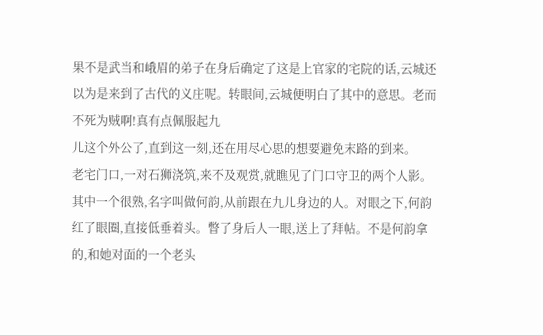果不是武当和峨眉的弟子在身后确定了这是上官家的宅院的话,云城还以为是来到了古代的义庄呢。转眼间,云城便明白了其中的意思。老而不死为贼啊!真有点佩服起九
儿这个外公了,直到这一刻,还在用尽心思的想要避免末路的到来。
老宅门口,一对石狮浇筑,来不及观赏,就瞧见了门口守卫的两个人影。其中一个很熟,名字叫做何韵,从前跟在九儿身边的人。对眼之下,何韵红了眼圈,直接低垂着头。瞥了身后人一眼,送上了拜帖。不是何韵拿的,和她对面的一个老头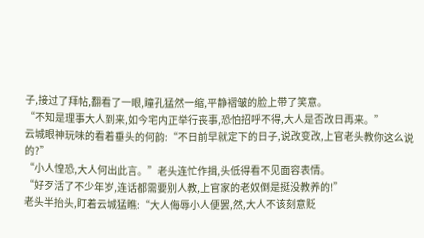子,接过了拜帖,翻看了一眼,瞳孔猛然一缩,平静褶皱的脸上带了笑意。
“不知是理事大人到来,如今宅内正举行丧事,恐怕招呼不得,大人是否改日再来。”
云城眼神玩味的看着垂头的何韵:“不日前早就定下的日子,说改变改,上官老头教你这么说的?”
“小人惶恐,大人何出此言。”老头连忙作揖,头低得看不见面容表情。
“好歹活了不少年岁,连话都需要别人教,上官家的老奴倒是挺没教养的!”
老头半抬头,盯着云城猛瞧:“大人侮辱小人便罢,然,大人不该刻意贬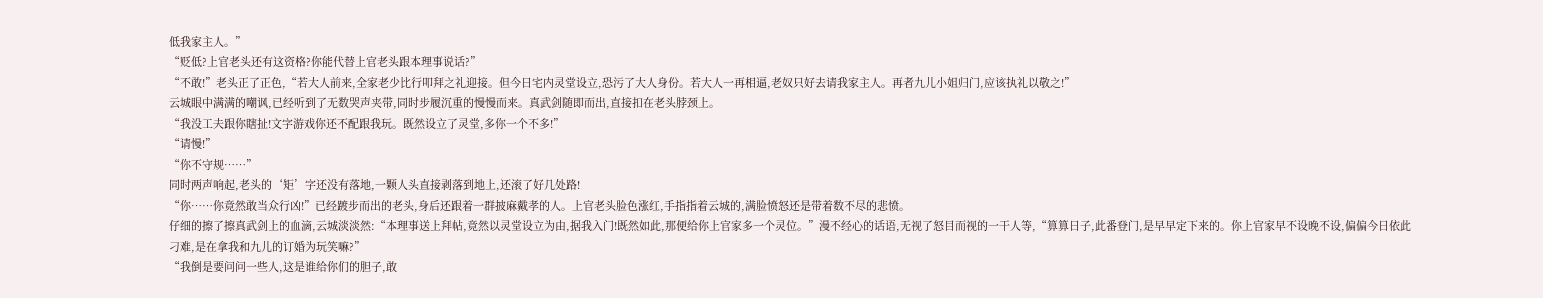低我家主人。”
“贬低?上官老头还有这资格?你能代替上官老头跟本理事说话?”
“不敢!”老头正了正色,“若大人前来,全家老少比行叩拜之礼迎接。但今日宅内灵堂设立,恐污了大人身份。若大人一再相逼,老奴只好去请我家主人。再者九儿小姐归门,应该执礼以敬之!”
云城眼中满满的嘲讽,已经听到了无数哭声夹带,同时步履沉重的慢慢而来。真武剑随即而出,直接扣在老头脖颈上。
“我没工夫跟你瞎扯!文字游戏你还不配跟我玩。既然设立了灵堂,多你一个不多!”
“请慢!”
“你不守规……”
同时两声响起,老头的‘矩’字还没有落地,一颗人头直接剥落到地上,还滚了好几处路!
“你……你竟然敢当众行凶!”已经踱步而出的老头,身后还跟着一群披麻戴孝的人。上官老头脸色涨红,手指指着云城的,满脸愤怒还是带着数不尽的悲愤。
仔细的擦了擦真武剑上的血滴,云城淡淡然:“本理事送上拜帖,竟然以灵堂设立为由,据我入门!既然如此,那便给你上官家多一个灵位。”漫不经心的话语,无视了怒目而视的一干人等,“算算日子,此番登门,是早早定下来的。你上官家早不设晚不设,偏偏今日依此刁难,是在拿我和九儿的订婚为玩笑嘛?”
“我倒是要问问一些人,这是谁给你们的胆子,敢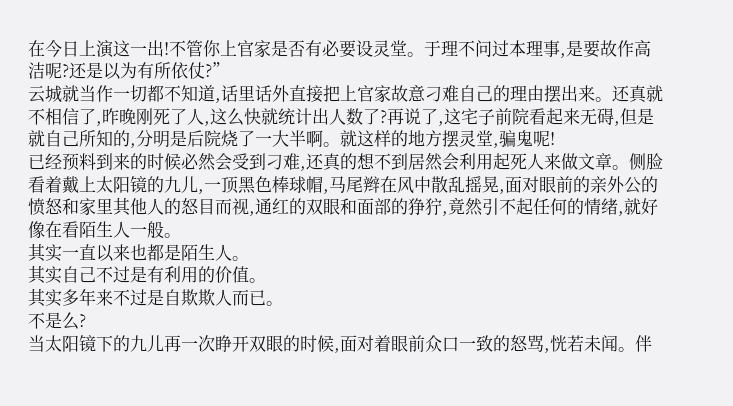在今日上演这一出!不管你上官家是否有必要设灵堂。于理不问过本理事,是要故作高洁呢?还是以为有所依仗?”
云城就当作一切都不知道,话里话外直接把上官家故意刁难自己的理由摆出来。还真就不相信了,昨晚刚死了人,这么快就统计出人数了?再说了,这宅子前院看起来无碍,但是就自己所知的,分明是后院烧了一大半啊。就这样的地方摆灵堂,骗鬼呢!
已经预料到来的时候必然会受到刁难,还真的想不到居然会利用起死人来做文章。侧脸看着戴上太阳镜的九儿,一顶黑色棒球帽,马尾辫在风中散乱摇晃,面对眼前的亲外公的愤怒和家里其他人的怒目而视,通红的双眼和面部的狰狞,竟然引不起任何的情绪,就好像在看陌生人一般。
其实一直以来也都是陌生人。
其实自己不过是有利用的价值。
其实多年来不过是自欺欺人而已。
不是么?
当太阳镜下的九儿再一次睁开双眼的时候,面对着眼前众口一致的怒骂,恍若未闻。伴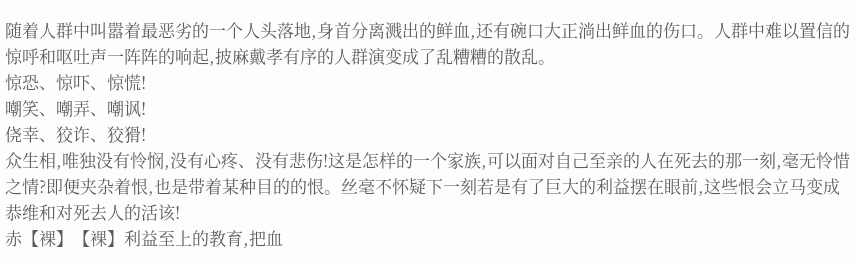随着人群中叫嚣着最恶劣的一个人头落地,身首分离溅出的鲜血,还有碗口大正淌出鲜血的伤口。人群中难以置信的惊呼和呕吐声一阵阵的响起,披麻戴孝有序的人群演变成了乱糟糟的散乱。
惊恐、惊吓、惊慌!
嘲笑、嘲弄、嘲讽!
侥幸、狡诈、狡猾!
众生相,唯独没有怜悯,没有心疼、没有悲伤!这是怎样的一个家族,可以面对自己至亲的人在死去的那一刻,毫无怜惜之情?即便夹杂着恨,也是带着某种目的的恨。丝毫不怀疑下一刻若是有了巨大的利益摆在眼前,这些恨会立马变成恭维和对死去人的活该!
赤【裸】【裸】利益至上的教育,把血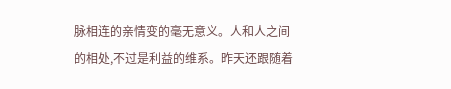脉相连的亲情变的毫无意义。人和人之间的相处,不过是利益的维系。昨天还跟随着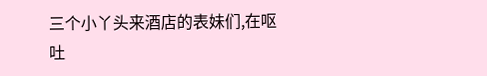三个小丫头来酒店的表妹们,在呕吐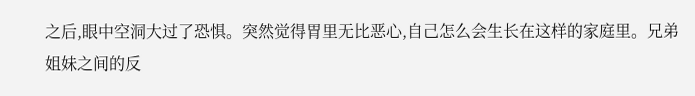之后,眼中空洞大过了恐惧。突然觉得胃里无比恶心,自己怎么会生长在这样的家庭里。兄弟姐妹之间的反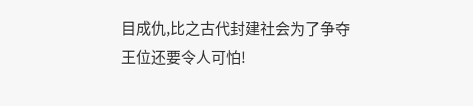目成仇,比之古代封建社会为了争夺王位还要令人可怕!